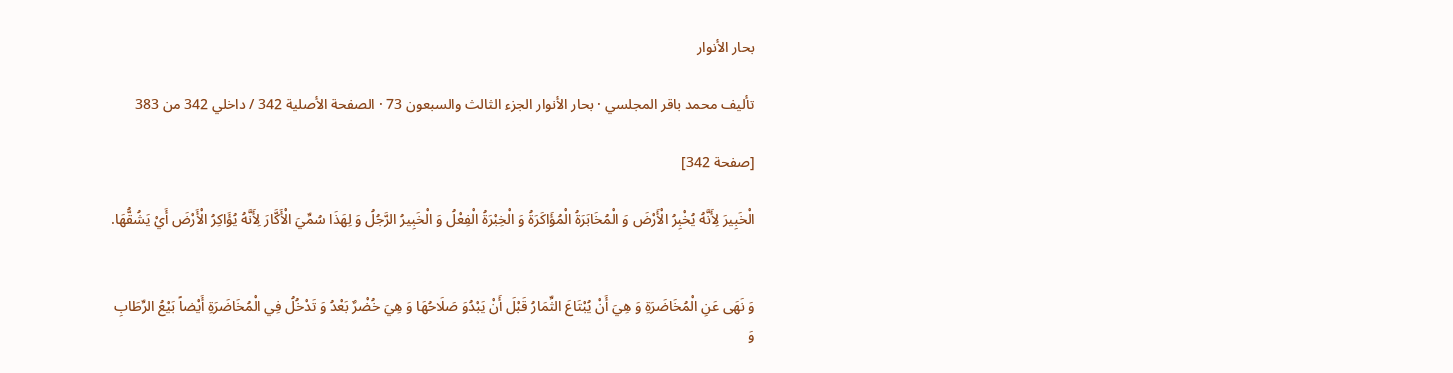بحار الأنوار

تأليف محمد باقر المجلسي · بحار الأنوار الجزء الثالث والسبعون 73 · الصفحة الأصلية 342 / داخلي 342 من 383

[صفحة 342]

الْخَبِيرَ لِأَنَّهُ يُخْبِرُ الْأَرْضَ وَ الْمُخَابَرَةُ الْمُؤَاكَرَةُ وَ الْخِبْرَةُ الْفِعْلُ وَ الْخَبِيرُ الرَّجُلُ وَ لِهَذَا سُمِّيَ الْأَكَّارَ لِأَنَّهُ يُؤَاكِرُ الْأَرْضَ أَيْ يَشُقُّهَا.


وَ نَهَى عَنِ الْمُخَاضَرَةِ وَ هِيَ أَنْ يُبْتَاعَ الثِّمَارُ قَبْلَ أَنْ يَبْدُوَ صَلَاحُهَا وَ هِيَ خُضْرٌ بَعْدُ وَ تَدْخُلُ فِي الْمُخَاضَرَةِ أَيْضاً بَيْعُ الرِّطَابِ وَ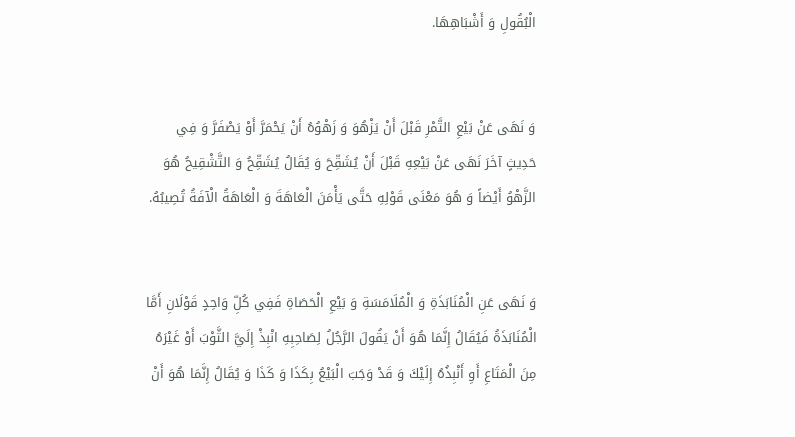الْبُقُولِ وَ أَشْبَاهِهَا.


وَ نَهَى عَنْ بَيْعِ التَّمْرِ قَبْلَ أَنْ يَزْهُوَ وَ زَهْوُهُ أَنْ يَحْمَرَّ أَوْ يَصْفَرَّ وَ فِي حَدِيثٍ آخَرَ نَهَى عَنْ بَيْعِهِ قَبْلَ أَنْ يُشَقِّحَ وَ يُقَالُ يُشَقِّحُ وَ التَّشْقِيحُ هُوَ الزَّهْوُ أَيْضاً وَ هُوَ مَعْنَى قَوْلِهِ حَتَّى يَأْمَنَ الْعَاهَةَ وَ الْعَاهَةُ الْآفَةُ تُصِيبُهُ.


وَ نَهَى عَنِ الْمُنَابَذَةِ وَ الْمُلَامَسَةِ وَ بَيْعِ الْحَصَاةِ فَفِي كُلِّ وَاحِدٍ قَوْلَانِ أَمَّا الْمُنَابَذَةُ فَيُقَالُ إِنَّمَا هُوَ أَنْ يَقُولَ الرَّجُلُ لِصَاحِبِهِ انْبِذْ إِلَيَّ الثَّوْبَ أَوْ غَيْرَهُ مِنَ الْمَتَاعِ أَوِ أَنْبِذُهُ إِلَيْكَ وَ قَدْ وَجَبَ الْبَيْعُ بِكَذَا وَ كَذَا وَ يُقَالُ إِنَّمَا هُوَ أَنْ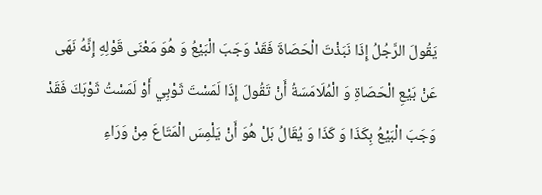يَقُولَ الرَّجُلُ إِذَا نَبَذْتَ الْحَصَاةَ فَقَدْ وَجَبَ الْبَيْعُ وَ هُوَ مَعْنَى قَوْلِهِ إِنَّهُ نَهَى عَنْ بَيْعِ الْحَصَاةِ وَ الْمُلَامَسَةُ أَنْ تَقُولَ إِذَا لَمَسْتَ ثَوْبِي أَوْ لَمَسْتُ ثَوْبَكَ فَقَدْ وَجَبَ الْبَيْعُ بِكَذَا وَ كَذَا وَ يُقَالُ بَلْ هُوَ أَنْ يَلْمِسَ الْمَتَاعَ مِنْ وَرَاءِ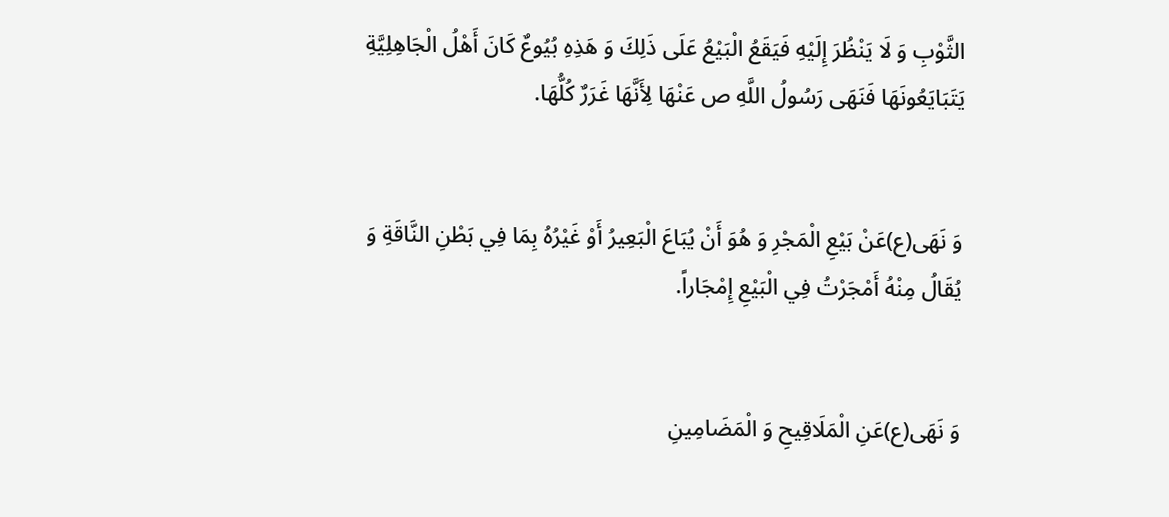الثَّوْبِ وَ لَا يَنْظُرَ إِلَيْهِ فَيَقَعُ الْبَيْعُ عَلَى ذَلِكَ وَ هَذِهِ بُيُوعٌ كَانَ أَهْلُ الْجَاهِلِيَّةِ يَتَبَايَعُونَهَا فَنَهَى رَسُولُ اللَّهِ ص عَنْهَا لِأَنَّهَا غَرَرٌ كُلُّهَا.


وَ نَهَى(ع)عَنْ بَيْعِ الْمَجْرِ وَ هُوَ أَنْ يُبَاعَ الْبَعِيرُ أَوْ غَيْرُهُ بِمَا فِي بَطْنِ النَّاقَةِ وَ يُقَالُ مِنْهُ أَمْجَرْتُ فِي الْبَيْعِ إِمْجَاراً.


وَ نَهَى(ع)عَنِ الْمَلَاقِيحِ وَ الْمَضَامِينِ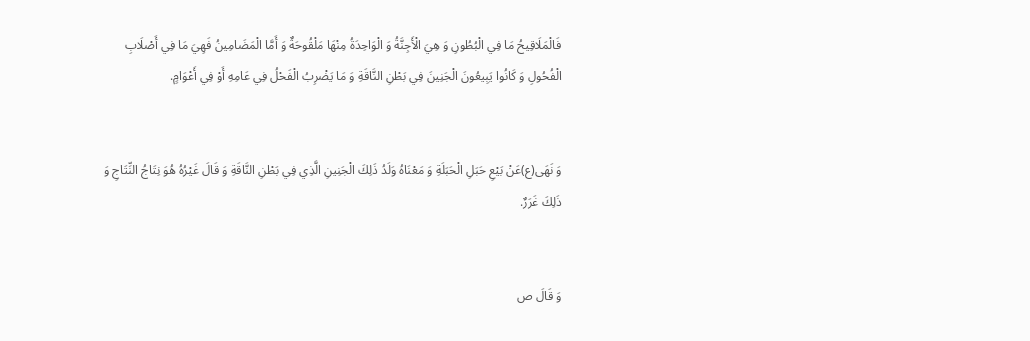فَالْمَلَاقِيحُ مَا فِي الْبُطُونِ وَ هِيَ الْأَجِنَّةُ وَ الْوَاحِدَةُ مِنْهَا مَلْقُوحَةٌ وَ أَمَّا الْمَضَامِينُ فَهِيَ مَا فِي أَصْلَابِ الْفُحُولِ وَ كَانُوا يَبِيعُونَ الْجَنِينَ فِي بَطْنِ النَّاقَةِ وَ مَا يَضْرِبُ الْفَحْلُ فِي عَامِهِ أَوْ فِي أَعْوَامٍ.


وَ نَهَى(ع)عَنْ بَيْعِ حَبَلِ الْحَبَلَةِ وَ مَعْنَاهُ وَلَدُ ذَلِكَ الْجَنِينِ الَّذِي فِي بَطْنِ النَّاقَةِ وَ قَالَ غَيْرُهُ هُوَ نِتَاجُ النِّتَاجِ وَ ذَلِكَ غَرَرٌ.


وَ قَالَ ص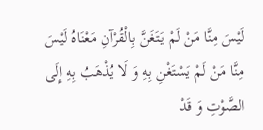لَيْسَ مِنَّا مَنْ لَمْ يَتَغَنَّ بِالْقُرْآنِ مَعْنَاهُ لَيْسَ مِنَّا مَنْ لَمْ يَسْتَغْنِ بِهِ وَ لَا يُذْهَبُ بِهِ إِلَى الصَّوْتِ وَ قَدْ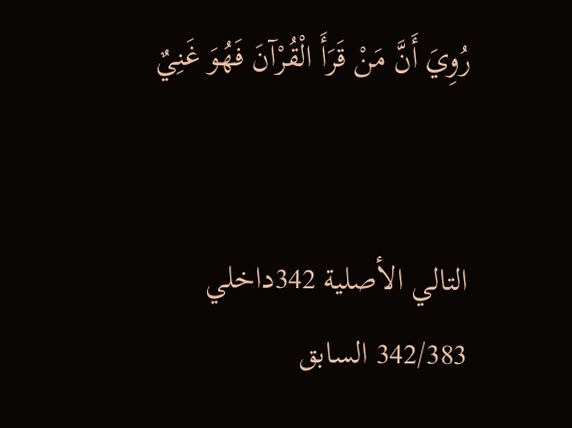رُوِيَ أَنَّ مَنْ قَرَأَ الْقُرْآنَ فَهُوَ غَنِيٌ


التالي الأصلية 342داخلي 342/383 السابق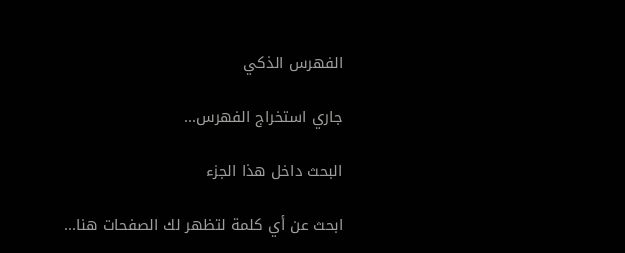الفهرس الذكي

جاري استخراج الفهرس...

البحث داخل هذا الجزء

ابحث عن أي كلمة لتظهر لك الصفحات هنا...